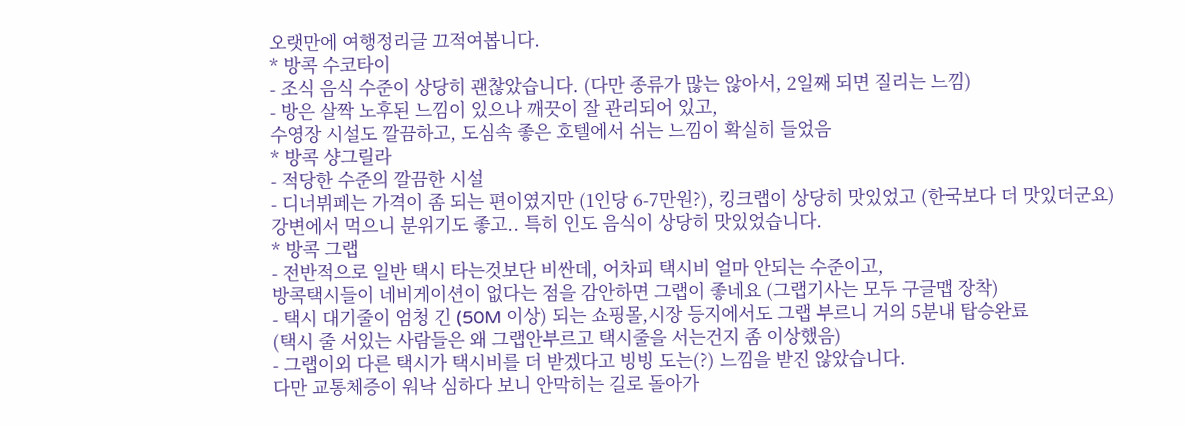오랫만에 여행정리글 끄적여봅니다.
* 방콕 수코타이
- 조식 음식 수준이 상당히 괜찮았습니다. (다만 종류가 많는 않아서, 2일째 되면 질리는 느낌)
- 방은 살짝 노후된 느낌이 있으나 깨끗이 잘 관리되어 있고,
수영장 시설도 깔끔하고, 도심속 좋은 호텔에서 쉬는 느낌이 확실히 들었음
* 방콕 샹그릴라
- 적당한 수준의 깔끔한 시설
- 디너뷔페는 가격이 좀 되는 편이였지만 (1인당 6-7만원?), 킹크랩이 상당히 맛있었고 (한국보다 더 맛있더군요)
강변에서 먹으니 분위기도 좋고.. 특히 인도 음식이 상당히 맛있었습니다.
* 방콕 그랩
- 전반적으로 일반 택시 타는것보단 비싼데, 어차피 택시비 얼마 안되는 수준이고,
방콕택시들이 네비게이션이 없다는 점을 감안하면 그랩이 좋네요 (그랩기사는 모두 구글맵 장착)
- 택시 대기줄이 엄청 긴 (50M 이상) 되는 쇼핑몰,시장 등지에서도 그랩 부르니 거의 5분내 탑승완료
(택시 줄 서있는 사람들은 왜 그랩안부르고 택시줄을 서는건지 좀 이상했음)
- 그랩이외 다른 택시가 택시비를 더 받겠다고 빙빙 도는(?) 느낌을 받진 않았습니다.
다만 교통체증이 워낙 심하다 보니 안막히는 길로 돌아가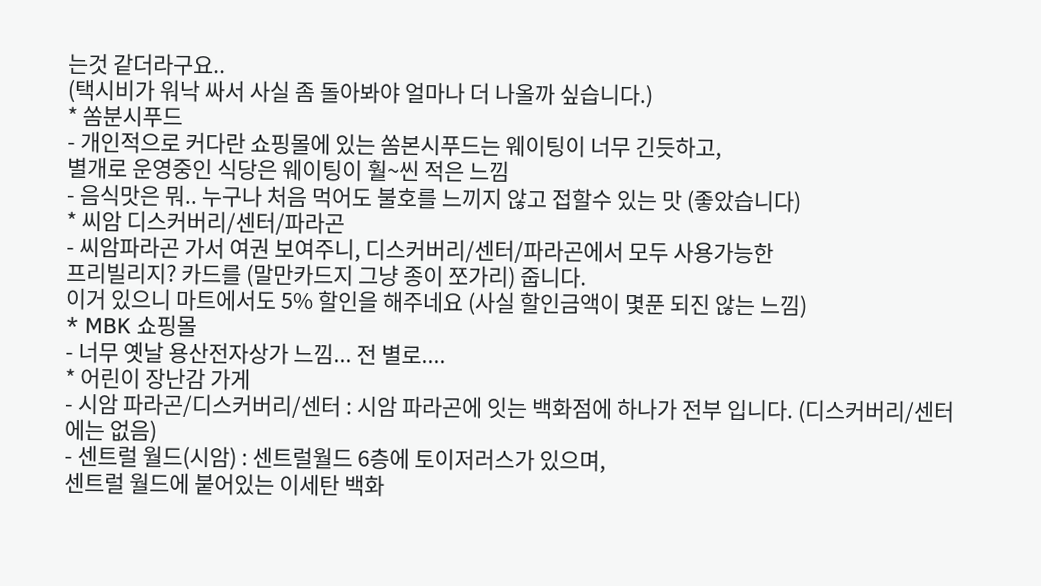는것 같더라구요..
(택시비가 워낙 싸서 사실 좀 돌아봐야 얼마나 더 나올까 싶습니다.)
* 쏨분시푸드
- 개인적으로 커다란 쇼핑몰에 있는 쏨본시푸드는 웨이팅이 너무 긴듯하고,
별개로 운영중인 식당은 웨이팅이 훨~씬 적은 느낌
- 음식맛은 뭐.. 누구나 처음 먹어도 불호를 느끼지 않고 접할수 있는 맛 (좋았습니다)
* 씨암 디스커버리/센터/파라곤
- 씨암파라곤 가서 여권 보여주니, 디스커버리/센터/파라곤에서 모두 사용가능한
프리빌리지? 카드를 (말만카드지 그냥 종이 쪼가리) 줍니다.
이거 있으니 마트에서도 5% 할인을 해주네요 (사실 할인금액이 몇푼 되진 않는 느낌)
* MBK 쇼핑몰
- 너무 옛날 용산전자상가 느낌... 전 별로....
* 어린이 장난감 가게
- 시암 파라곤/디스커버리/센터 : 시암 파라곤에 잇는 백화점에 하나가 전부 입니다. (디스커버리/센터에는 없음)
- 센트럴 월드(시암) : 센트럴월드 6층에 토이저러스가 있으며,
센트럴 월드에 붙어있는 이세탄 백화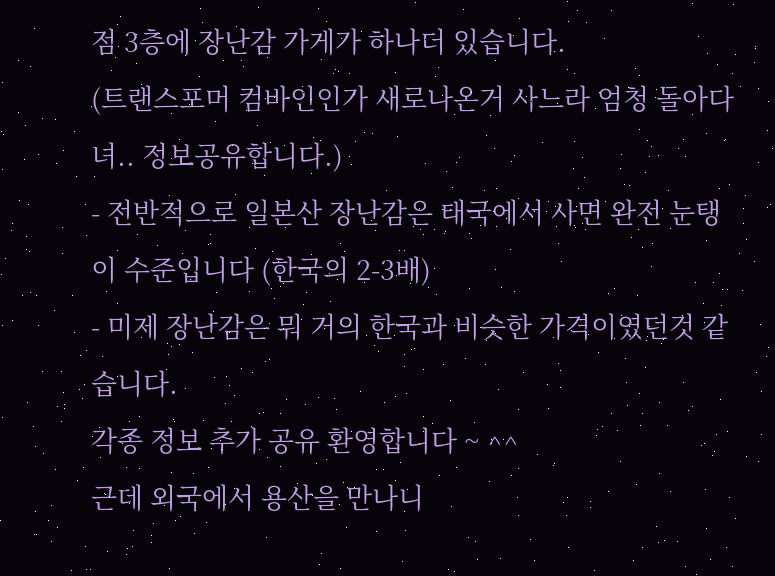점 3층에 장난감 가게가 하나더 있습니다.
(트랜스포머 컴바인인가 새로나온거 사느라 엄청 돌아다녀.. 정보공유합니다.)
- 전반적으로 일본산 장난감은 태국에서 사면 완전 눈탱이 수준입니다 (한국의 2-3배)
- 미제 장난감은 뭐 거의 한국과 비슷한 가격이였던것 같습니다.
각종 정보 추가 공유 환영합니다 ~ ^^
근데 외국에서 용산을 만나니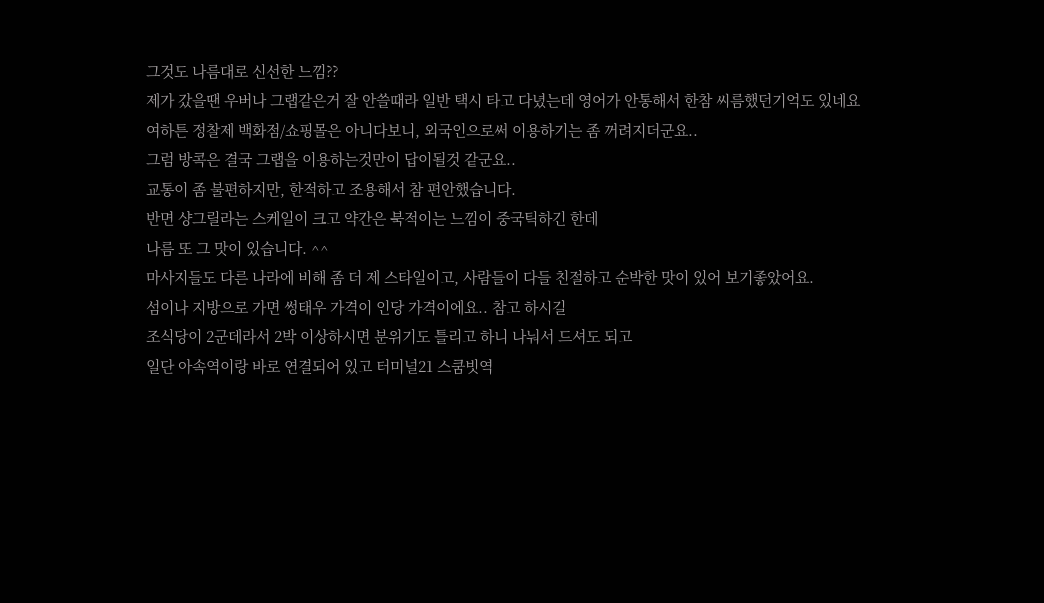그것도 나름대로 신선한 느낌??
제가 갔을땐 우버나 그랩같은거 잘 안쓸때라 일반 택시 타고 다녔는데 영어가 안통해서 한참 씨름했던기억도 있네요
여하튼 정찰제 백화점/쇼핑몰은 아니다보니, 외국인으로써 이용하기는 좀 꺼려지더군요..
그럼 방콕은 결국 그랩을 이용하는것만이 답이될것 같군요..
교통이 좀 불편하지만, 한적하고 조용해서 참 편안했습니다.
반면 샹그릴라는 스케일이 크고 약간은 북적이는 느낌이 중국틱하긴 한데
나름 또 그 맛이 있습니다. ^^
마사지들도 다른 나라에 비해 좀 더 제 스타일이고, 사람들이 다들 친절하고 순박한 맛이 있어 보기좋았어요.
섬이나 지방으로 가면 썽태우 가격이 인당 가격이에요.. 참고 하시길
조식당이 2군데라서 2박 이상하시면 분위기도 틀리고 하니 나눠서 드셔도 되고
일단 아속역이랑 바로 연결되어 있고 터미널21 스쿰빗역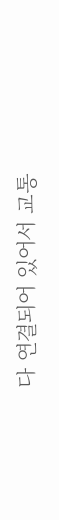다 연결되어 있어서 교통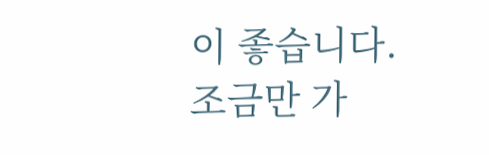이 좋습니다.
조금만 가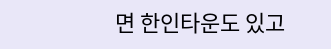면 한인타운도 있고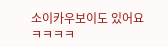소이카우보이도 있어요 ㅋㅋㅋㅋ